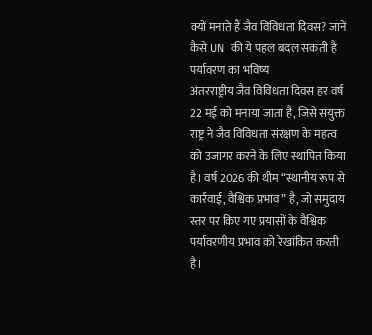क्यों मनाते हैं जैव विविधता दिवस? जानें कैसे UN की ये पहल बदल सकती है पर्यावरण का भविष्य
अंतरराष्ट्रीय जैव विविधता दिवस हर वर्ष 22 मई को मनाया जाता है, जिसे संयुक्त राष्ट्र ने जैव विविधता संरक्षण के महत्व को उजागर करने के लिए स्थापित किया है। वर्ष 2026 की थीम “स्थानीय रूप से कार्रवाई, वैश्विक प्रभाव” है, जो समुदाय स्तर पर किए गए प्रयासों के वैश्विक पर्यावरणीय प्रभाव को रेखांकित करती है।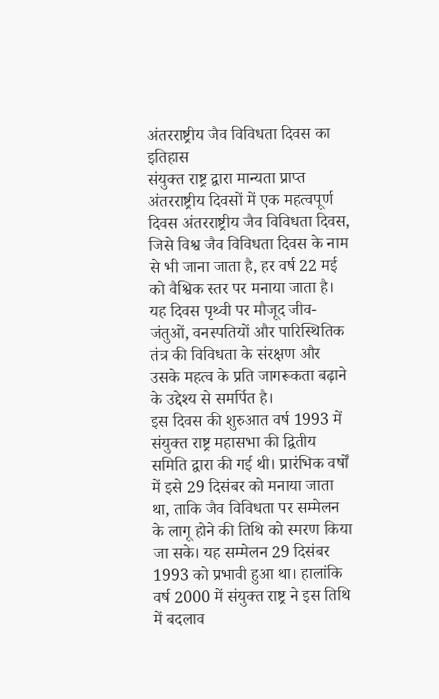अंतरराष्ट्रीय जैव विविधता दिवस का इतिहास
संयुक्त राष्ट्र द्वारा मान्यता प्राप्त अंतरराष्ट्रीय दिवसों में एक महत्वपूर्ण दिवस अंतरराष्ट्रीय जैव विविधता दिवस, जिसे विश्व जैव विविधता दिवस के नाम से भी जाना जाता है, हर वर्ष 22 मई को वैश्विक स्तर पर मनाया जाता है। यह दिवस पृथ्वी पर मौजूद जीव-जंतुओं, वनस्पतियों और पारिस्थितिक तंत्र की विविधता के संरक्षण और उसके महत्व के प्रति जागरूकता बढ़ाने के उद्देश्य से समर्पित है।
इस दिवस की शुरुआत वर्ष 1993 में संयुक्त राष्ट्र महासभा की द्वितीय समिति द्वारा की गई थी। प्रारंभिक वर्षों में इसे 29 दिसंबर को मनाया जाता था, ताकि जैव विविधता पर सम्मेलन के लागू होने की तिथि को स्मरण किया जा सके। यह सम्मेलन 29 दिसंबर 1993 को प्रभावी हुआ था। हालांकि वर्ष 2000 में संयुक्त राष्ट्र ने इस तिथि में बदलाव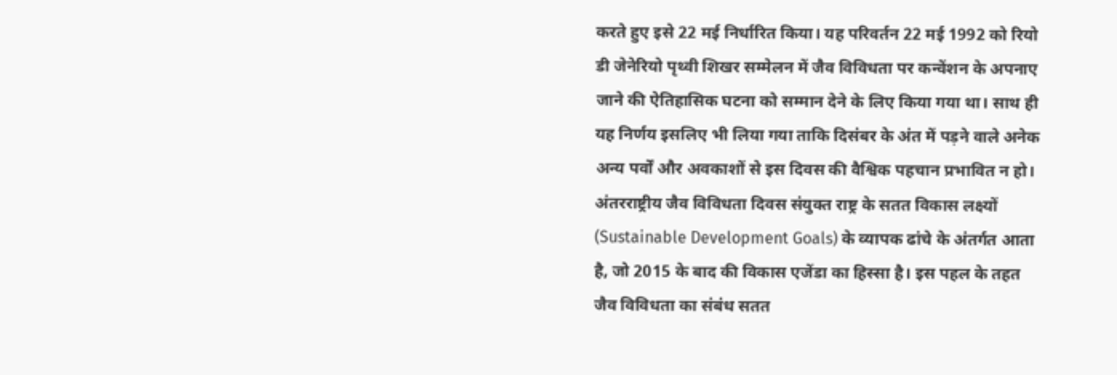करते हुए इसे 22 मई निर्धारित किया। यह परिवर्तन 22 मई 1992 को रियो डी जेनेरियो पृथ्वी शिखर सम्मेलन में जैव विविधता पर कन्वेंशन के अपनाए जाने की ऐतिहासिक घटना को सम्मान देने के लिए किया गया था। साथ ही यह निर्णय इसलिए भी लिया गया ताकि दिसंबर के अंत में पड़ने वाले अनेक अन्य पर्वों और अवकाशों से इस दिवस की वैश्विक पहचान प्रभावित न हो।
अंतरराष्ट्रीय जैव विविधता दिवस संयुक्त राष्ट्र के सतत विकास लक्ष्यों (Sustainable Development Goals) के व्यापक ढांचे के अंतर्गत आता है, जो 2015 के बाद की विकास एजेंडा का हिस्सा है। इस पहल के तहत जैव विविधता का संबंध सतत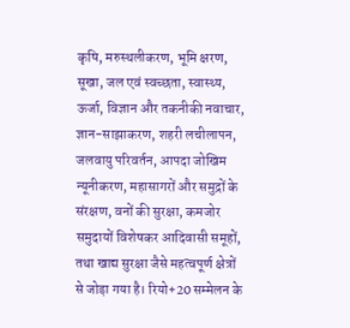कृषि, मरुस्थलीकरण, भूमि क्षरण, सूखा, जल एवं स्वच्छता, स्वास्थ्य, ऊर्जा, विज्ञान और तकनीकी नवाचार, ज्ञान-साझाकरण, शहरी लचीलापन, जलवायु परिवर्तन, आपदा जोखिम न्यूनीकरण, महासागरों और समुद्रों के संरक्षण, वनों की सुरक्षा, कमजोर समुदायों विशेषकर आदिवासी समूहों, तथा खाद्य सुरक्षा जैसे महत्वपूर्ण क्षेत्रों से जोड़ा गया है। रियो+20 सम्मेलन के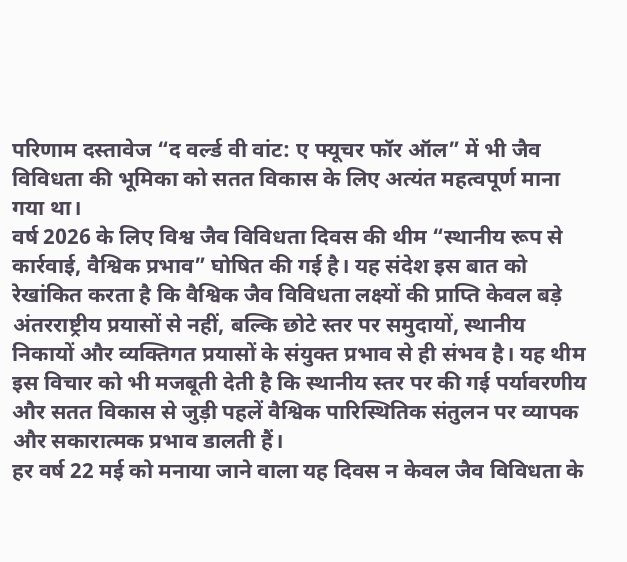परिणाम दस्तावेज “द वर्ल्ड वी वांट: ए फ्यूचर फॉर ऑल” में भी जैव विविधता की भूमिका को सतत विकास के लिए अत्यंत महत्वपूर्ण माना गया था।
वर्ष 2026 के लिए विश्व जैव विविधता दिवस की थीम “स्थानीय रूप से कार्रवाई, वैश्विक प्रभाव” घोषित की गई है। यह संदेश इस बात को रेखांकित करता है कि वैश्विक जैव विविधता लक्ष्यों की प्राप्ति केवल बड़े अंतरराष्ट्रीय प्रयासों से नहीं, बल्कि छोटे स्तर पर समुदायों, स्थानीय निकायों और व्यक्तिगत प्रयासों के संयुक्त प्रभाव से ही संभव है। यह थीम इस विचार को भी मजबूती देती है कि स्थानीय स्तर पर की गई पर्यावरणीय और सतत विकास से जुड़ी पहलें वैश्विक पारिस्थितिक संतुलन पर व्यापक और सकारात्मक प्रभाव डालती हैं।
हर वर्ष 22 मई को मनाया जाने वाला यह दिवस न केवल जैव विविधता के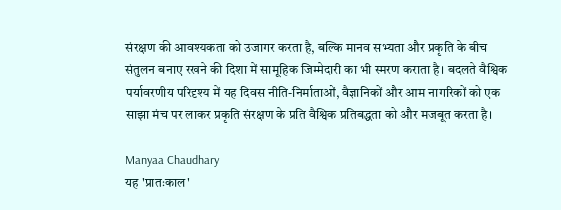संरक्षण की आवश्यकता को उजागर करता है, बल्कि मानव सभ्यता और प्रकृति के बीच संतुलन बनाए रखने की दिशा में सामूहिक जिम्मेदारी का भी स्मरण कराता है। बदलते वैश्विक पर्यावरणीय परिदृश्य में यह दिवस नीति-निर्माताओं, वैज्ञानिकों और आम नागरिकों को एक साझा मंच पर लाकर प्रकृति संरक्षण के प्रति वैश्विक प्रतिबद्धता को और मजबूत करता है।

Manyaa Chaudhary
यह 'प्रातःकाल'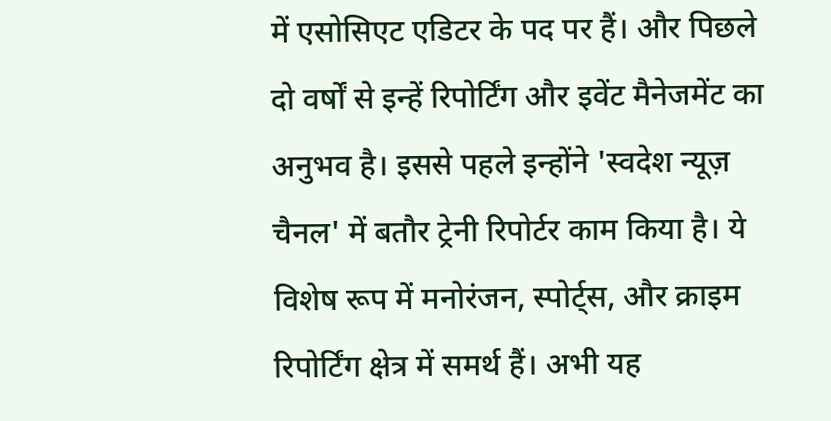में एसोसिएट एडिटर के पद पर हैं। और पिछले दो वर्षों से इन्हें रिपोर्टिंग और इवेंट मैनेजमेंट का अनुभव है। इससे पहले इन्होंने 'स्वदेश न्यूज़ चैनल' में बतौर ट्रेनी रिपोर्टर काम किया है। ये विशेष रूप में मनोरंजन, स्पोर्ट्स, और क्राइम रिपोर्टिंग क्षेत्र में समर्थ हैं। अभी यह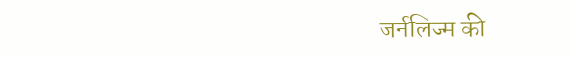जर्नलिज्म की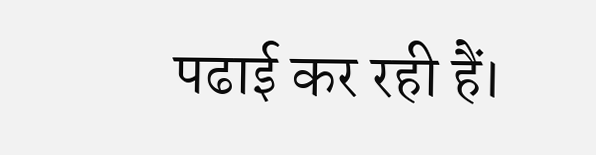पढाई कर रही हैं।